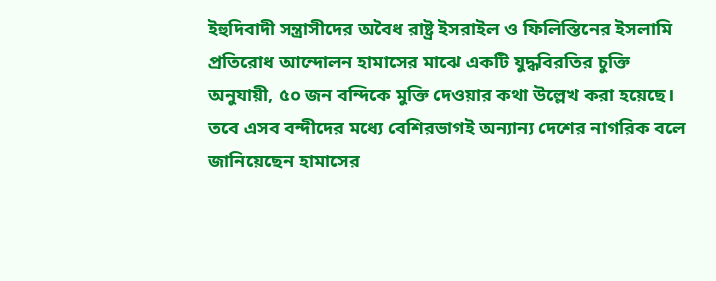ইহুদিবাদী সন্ত্রাসীদের অবৈধ রাষ্ট্র ইসরাইল ও ফিলিস্তিনের ইসলামি প্রতিরোধ আন্দোলন হামাসের মাঝে একটি যুদ্ধবিরতির চুক্তি অনুযায়ী, ৫০ জন বন্দিকে মুক্তি দেওয়ার কথা উল্লেখ করা হয়েছে। তবে এসব বন্দীদের মধ্যে বেশিরভাগই অন্যান্য দেশের নাগরিক বলে জানিয়েছেন হামাসের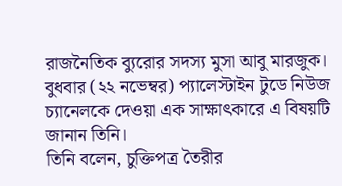রাজনৈতিক ব্যুরোর সদস্য মুসা আবু মারজুক।
বুধবার (২২ নভেম্বর) প্যালেস্টাইন টুডে নিউজ চ্যানেলকে দেওয়া এক সাক্ষাৎকারে এ বিষয়টি জানান তিনি।
তিনি বলেন, চুক্তিপত্র তৈরীর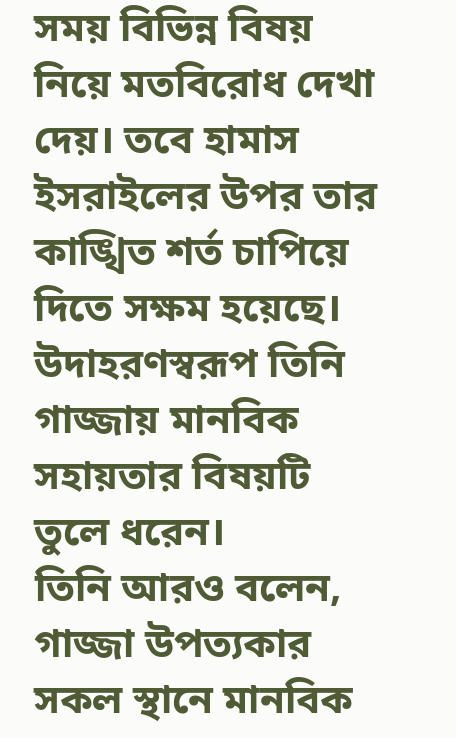সময় বিভিন্ন বিষয় নিয়ে মতবিরোধ দেখা দেয়। তবে হামাস ইসরাইলের উপর তার কাঙ্খিত শর্ত চাপিয়ে দিতে সক্ষম হয়েছে। উদাহরণস্বরূপ তিনি গাজ্জায় মানবিক সহায়তার বিষয়টি তুলে ধরেন।
তিনি আরও বলেন, গাজ্জা উপত্যকার সকল স্থানে মানবিক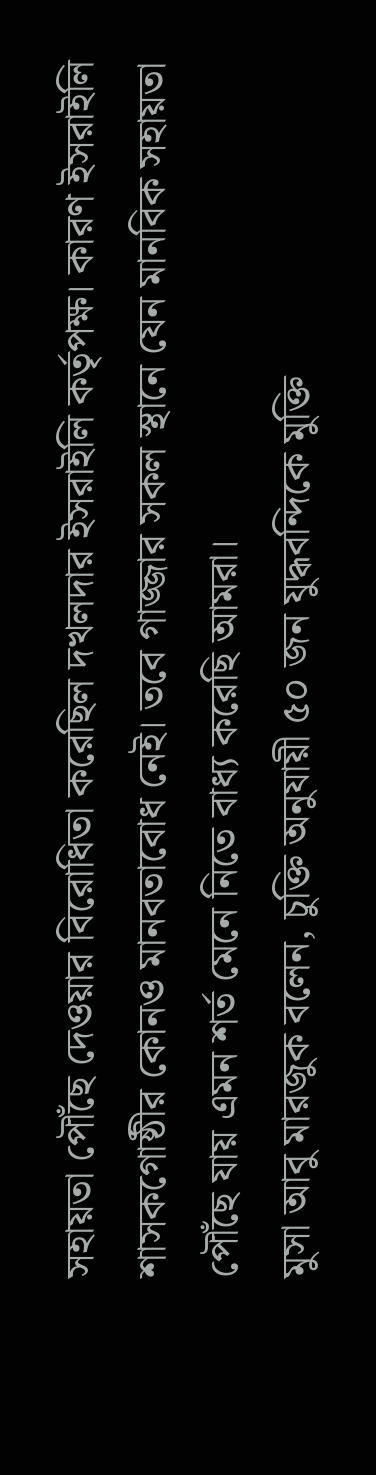সহায়তা পৌঁছে দেওয়ার বিরোধিতা করেছিল দখলদার ইসরাইলি কর্তৃপক্ষ। কারণ ইসরাইলি শাসকগোষ্ঠীর কোনও মানবতাবোধ নেই। তবে গাজ্জার সকল স্থানে যেন মানবিক সহায়তা পৌঁছে যায় এমন শর্ত মেনে নিতে বাধ্য করেছি আমরা।
মুসা আবু মারজুক বলেন, চুক্তি অনুযায়ী ৫০ জন যুদ্ধবন্দিকে মুক্তি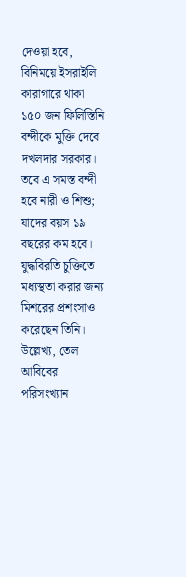দেওয়া হবে, বিনিময়ে ইসরাইলি কারাগারে থাকা ১৫০ জন ফিলিস্তিনি বন্দীকে মুক্তি দেবে দখলদার সরকার। তবে এ সমস্ত বন্দী হবে নারী ও শিশু; যাদের বয়স ১৯ বছরের কম হবে।
যুদ্ধবিরতি চুক্তিতে মধ্যস্থতা করার জন্য মিশরের প্রশংসাও করেছেন তিনি।
উল্লেখ্য, তেল আবিবের পরিসংখ্যান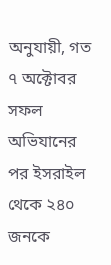অনুযায়ী, গত ৭ অক্টোবর সফল অভিযানের পর ইসরাইল থেকে ২৪০ জনকে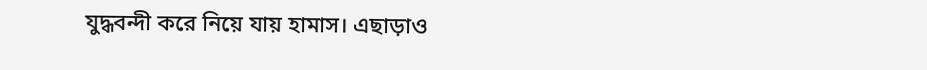যুদ্ধবন্দী করে নিয়ে যায় হামাস। এছাড়াও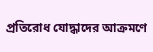প্রতিরোধ যোদ্ধাদের আক্রমণে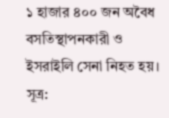১ হাজার ৪০০ জন অবৈধ বসতিস্থাপনকারী ও ইসরাইলি সেনা নিহত হয়।
সূত্র: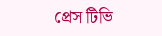প্রেস টিভি